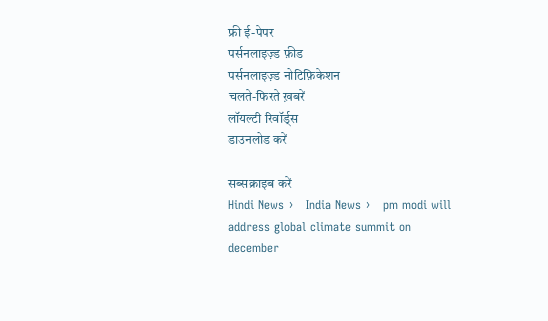फ्री ई-पेपर
पर्सनलाइज़्ड फ़ीड
पर्सनलाइज़्ड नोटिफ़िकेशन
चलते-फिरते ख़बरें
लॉयल्टी रिवॉर्ड्स
डाउनलोड करें

सब्सक्राइब करें
Hindi News ›   India News ›   pm modi will address global climate summit on december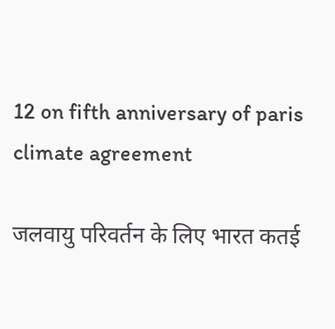12 on fifth anniversary of paris climate agreement

जलवायु परिवर्तन के लिए भारत कतई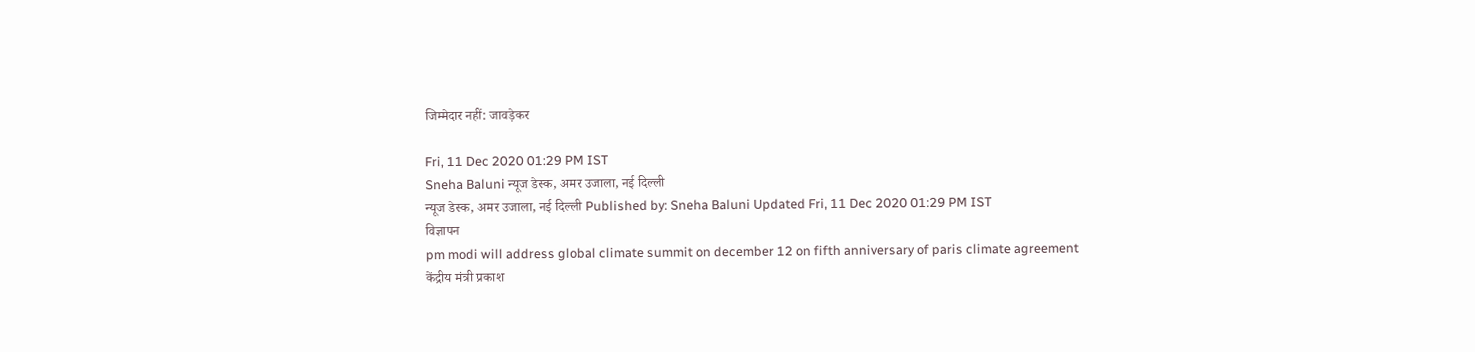जिम्मेदार नहीं: जावड़ेकर

Fri, 11 Dec 2020 01:29 PM IST
Sneha Baluni न्यूज डेस्क, अमर उजाला, नई दिल्ली
न्यूज डेस्क, अमर उजाला, नई दिल्ली Published by: Sneha Baluni Updated Fri, 11 Dec 2020 01:29 PM IST
विज्ञापन
pm modi will address global climate summit on december 12 on fifth anniversary of paris climate agreement
केंद्रीय मंत्री प्रकाश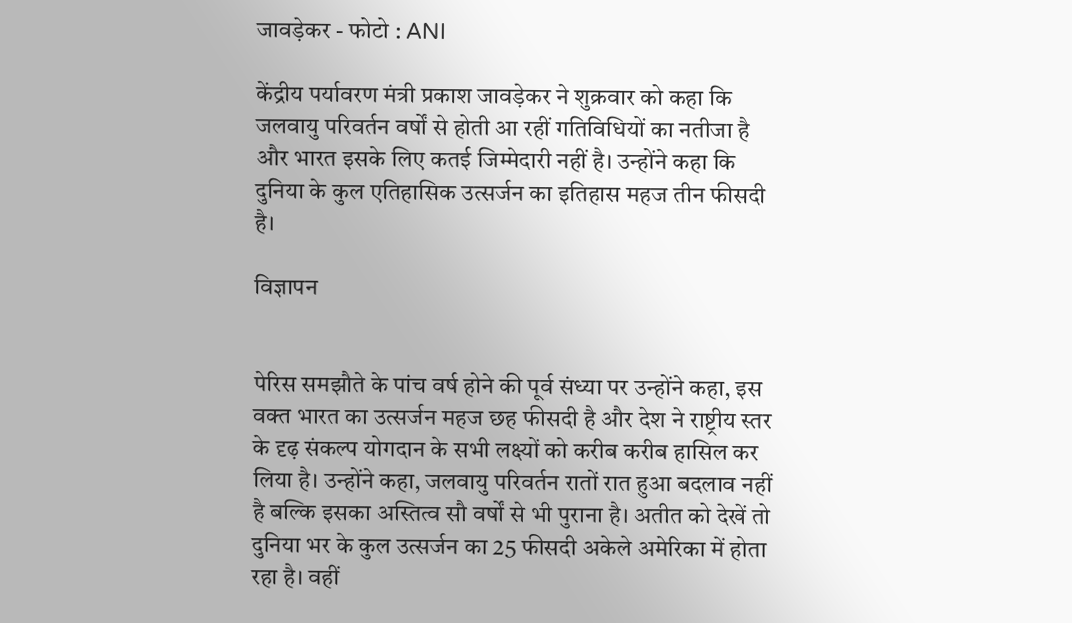जावड़ेकर - फोटो : ANI

केंद्रीय पर्यावरण मंत्री प्रकाश जावड़ेकर ने शुक्रवार को कहा कि जलवायु परिवर्तन वर्षों से होती आ रहीं गतिविधियों का नतीजा है और भारत इसके लिए कतई जिम्मेदारी नहीं है। उन्होंने कहा कि दुनिया के कुल एतिहासिक उत्सर्जन का इतिहास महज तीन फीसदी है।

विज्ञापन


पेरिस समझौते के पांच वर्ष होने की पूर्व संध्या पर उन्होंने कहा, इस वक्त भारत का उत्सर्जन महज छह फीसदी है और देश ने राष्ट्रीय स्तर के दृढ़ संकल्प योगदान के सभी लक्ष्यों को करीब करीब हासिल कर लिया है। उन्होंने कहा, जलवायु परिवर्तन रातों रात हुआ बदलाव नहीं है बल्कि इसका अस्तित्व सौ वर्षों से भी पुराना है। अतीत को देखें तो दुनिया भर के कुल उत्सर्जन का 25 फीसदी अकेले अमेरिका में होता रहा है। वहीं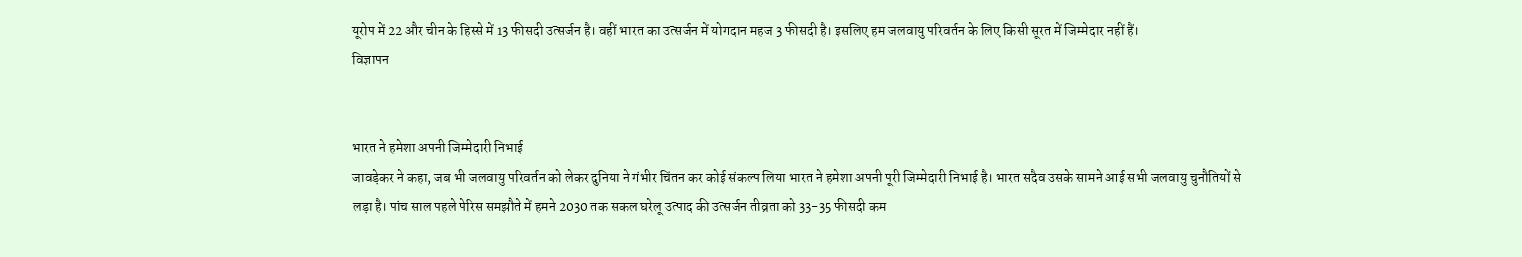यूरोप में 22 और चीन के हिस्से में 13 फीसदी उत्सर्जन है। वहीं भारत का उत्सर्जन में योगदान महज 3 फीसदी है। इसलिए हम जलवायु परिवर्तन के लिए किसी सूरत में जिम्मेदार नहीं हैं।
विज्ञापन


भारत ने हमेशा अपनी जिम्मेदारी निभाई
जावड़ेकर ने कहा, जब भी जलवायु परिवर्तन को लेकर दुनिया ने गंभीर चिंतन कर कोई संकल्प लिया भारत ने हमेशा अपनी पूरी जिम्मेदारी निभाई है। भारत सदैव उसके सामने आई सभी जलवायु चुनौतियों से लड़ा है। पांच साल पहले पेरिस समझौते में हमने 2030 तक सकल घरेलू उत्पाद की उत्सर्जन तीव्रता को 33-35 फीसदी कम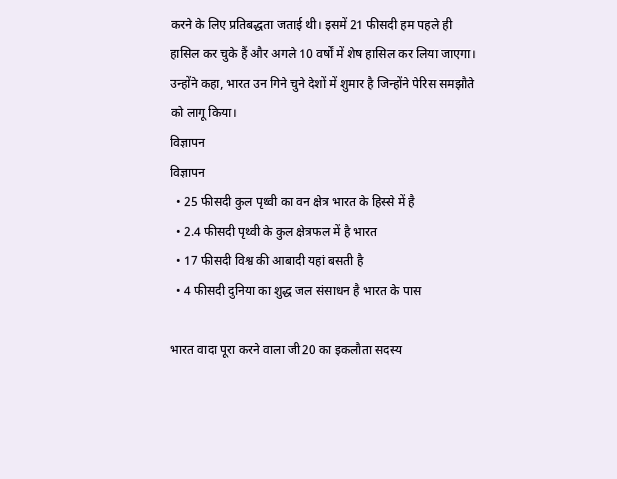करने के लिए प्रतिबद्धता जताई थी। इसमें 21 फीसदी हम पहले ही हासिल कर चुके हैं और अगले 10 वर्षों में शेष हासिल कर लिया जाएगा। उन्होंने कहा, भारत उन गिने चुने देशों में शुमार है जिन्होंने पेरिस समझौते को लागू किया।
विज्ञापन
विज्ञापन
  • 25 फीसदी कुल पृथ्वी का वन क्षेत्र भारत के हिस्से में है
  • 2.4 फीसदी पृथ्वी के कुल क्षेत्रफल में है भारत
  • 17 फीसदी विश्व की आबादी यहां बसती है
  • 4 फीसदी दुनिया का शुद्ध जल संसाधन है भारत के पास

भारत वादा पूरा करने वाला जी20 का इकलौता सदस्य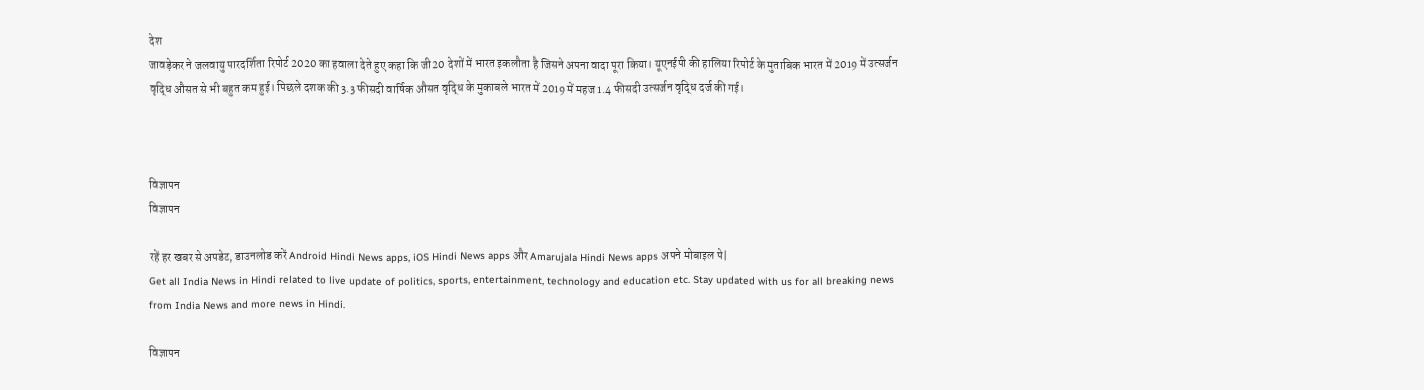देश
जावड़ेकर ने जलवायु पारदर्शिता रिपोर्ट 2020 का हवाला देते हुए कहा कि जी20 देशों में भारत इकलौता है जिसने अपना वादा पूरा किया। यूएनईपी की हालिया रिपोर्ट के मुताबिक भारत में 2019 में उत्सर्जन वृद्धि औसत से भी बहुत कम हुई। पिछले दशक की 3.3 फीसदी वार्षिक औसत वृद्धि के मुकाबले भारत में 2019 में महज 1.4 फीसदी उत्सर्जन वृद्धि दर्ज की गई।



विज्ञापन
विज्ञापन

रहें हर खबर से अपडेट, डाउनलोड करें Android Hindi News apps, iOS Hindi News apps और Amarujala Hindi News apps अपने मोबाइल पे|
Get all India News in Hindi related to live update of politics, sports, entertainment, technology and education etc. Stay updated with us for all breaking news from India News and more news in Hindi.

विज्ञापन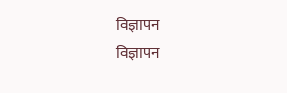विज्ञापन
विज्ञापन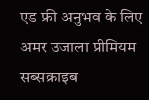एड फ्री अनुभव के लिए अमर उजाला प्रीमियम सब्सक्राइब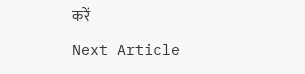करें

Next Article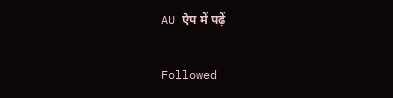AU ऐप में पढ़ें

Followed